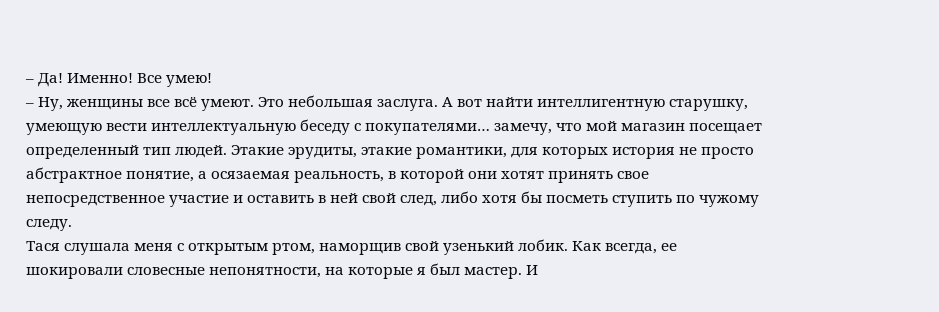– Да! Именно! Все умею!
– Ну, женщины все всё умеют. Это небольшая заслуга. А вот найти интеллигентную старушку, умеющую вести интеллектуальную беседу с покупателями… замечу, что мой магазин посещает определенный тип людей. Этакие эрудиты, этакие романтики, для которых история не просто абстрактное понятие, а осязаемая реальность, в которой они хотят принять свое непосредственное участие и оставить в ней свой след, либо хотя бы посметь ступить по чужому следу.
Тася слушала меня с открытым ртом, наморщив свой узенький лобик. Как всегда, ее шокировали словесные непонятности, на которые я был мастер. И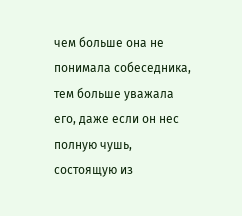чем больше она не понимала собеседника, тем больше уважала его, даже если он нес полную чушь, состоящую из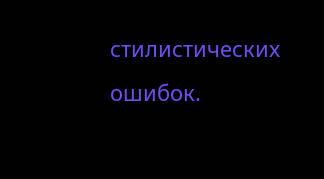стилистических ошибок.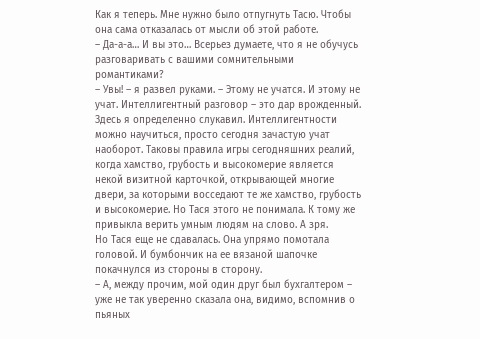Как я теперь. Мне нужно было отпугнуть Тасю. Чтобы она сама отказалась от мысли об этой работе.
– Да-а-а… И вы это… Всерьез думаете, что я не обучусь разговаривать с вашими сомнительными романтиками?
– Увы! – я развел руками. – Этому не учатся. И этому не учат. Интеллигентный разговор – это дар врожденный.
Здесь я определенно слукавил. Интеллигентности можно научиться, просто сегодня зачастую учат наоборот. Таковы правила игры сегодняшних реалий, когда хамство, грубость и высокомерие является некой визитной карточкой, открывающей многие двери, за которыми восседают те же хамство, грубость и высокомерие. Но Тася этого не понимала. К тому же привыкла верить умным людям на слово. А зря.
Но Тася еще не сдавалась. Она упрямо помотала головой. И бумбончик на ее вязаной шапочке покачнулся из стороны в сторону.
– А, между прочим, мой один друг был бухгалтером – уже не так уверенно сказала она, видимо, вспомнив о пьяных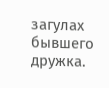загулах бывшего дружка.